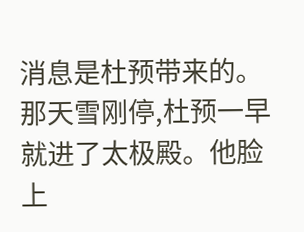消息是杜预带来的。
那天雪刚停,杜预一早就进了太极殿。他脸上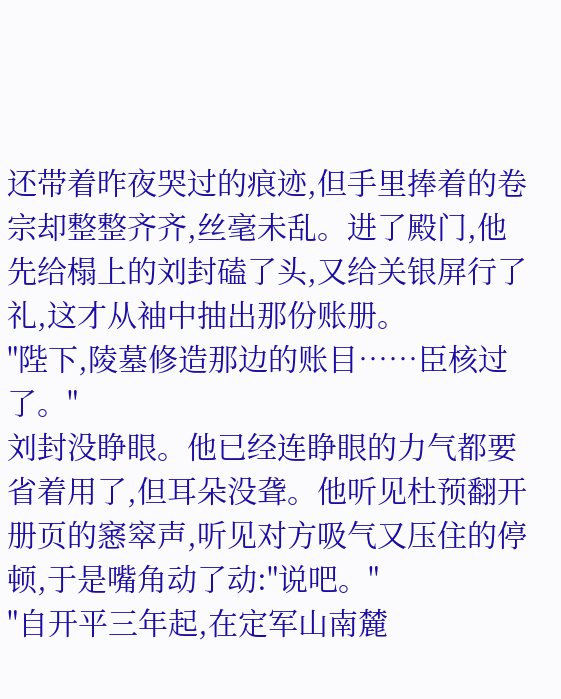还带着昨夜哭过的痕迹,但手里捧着的卷宗却整整齐齐,丝毫未乱。进了殿门,他先给榻上的刘封磕了头,又给关银屏行了礼,这才从袖中抽出那份账册。
"陛下,陵墓修造那边的账目……臣核过了。"
刘封没睁眼。他已经连睁眼的力气都要省着用了,但耳朵没聋。他听见杜预翻开册页的窸窣声,听见对方吸气又压住的停顿,于是嘴角动了动:"说吧。"
"自开平三年起,在定军山南麓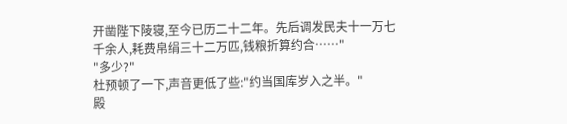开凿陛下陵寝,至今已历二十二年。先后调发民夫十一万七千余人,耗费帛绢三十二万匹,钱粮折算约合……"
"多少?"
杜预顿了一下,声音更低了些:"约当国库岁入之半。"
殿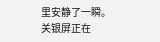里安静了一瞬。
关银屏正在